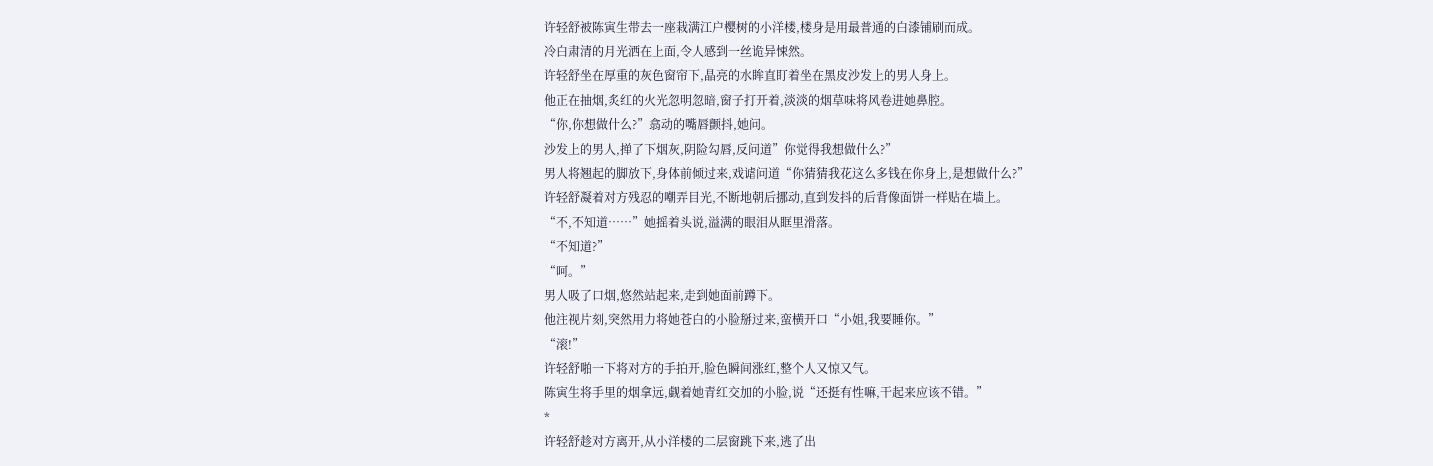许轻舒被陈寅生带去一座栽满江户樱树的小洋楼,楼身是用最普通的白漆铺刷而成。
冷白肃清的月光洒在上面,令人感到一丝诡异悚然。
许轻舒坐在厚重的灰色窗帘下,晶亮的水眸直盯着坐在黑皮沙发上的男人身上。
他正在抽烟,炙红的火光忽明忽暗,窗子打开着,淡淡的烟草味将风卷进她鼻腔。
“你,你想做什么?”翕动的嘴唇颤抖,她问。
沙发上的男人,掸了下烟灰,阴险勾唇,反问道”你觉得我想做什么?”
男人将翘起的脚放下,身体前倾过来,戏谑问道“你猜猜我花这么多钱在你身上,是想做什么?”
许轻舒凝着对方残忍的嘲弄目光,不断地朝后挪动,直到发抖的后背像面饼一样贴在墙上。
“不,不知道……”她摇着头说,溢满的眼泪从眶里滑落。
“不知道?”
“呵。”
男人吸了口烟,悠然站起来,走到她面前蹲下。
他注视片刻,突然用力将她苍白的小脸掰过来,蛮横开口“小姐,我要睡你。”
“滚!”
许轻舒啪一下将对方的手拍开,脸色瞬间涨红,整个人又惊又气。
陈寅生将手里的烟拿远,觑着她青红交加的小脸,说“还挺有性嘛,干起来应该不错。”
*
许轻舒趁对方离开,从小洋楼的二层窗跳下来,逃了出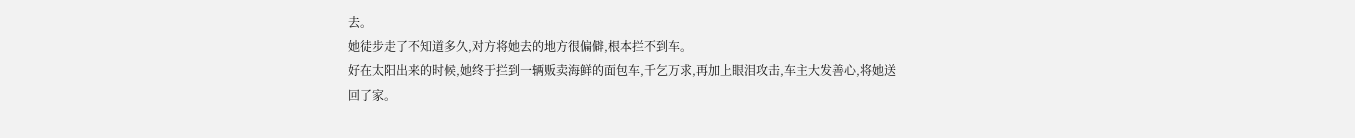去。
她徒步走了不知道多久,对方将她去的地方很偏僻,根本拦不到车。
好在太阳出来的时候,她终于拦到一辆贩卖海鲜的面包车,千乞万求,再加上眼泪攻击,车主大发善心,将她送回了家。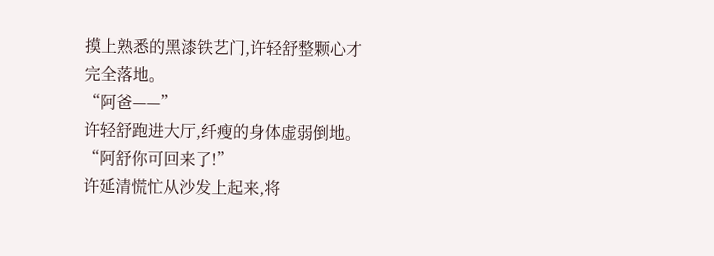摸上熟悉的黑漆铁艺门,许轻舒整颗心才完全落地。
“阿爸——”
许轻舒跑进大厅,纤瘦的身体虚弱倒地。
“阿舒你可回来了!”
许延清慌忙从沙发上起来,将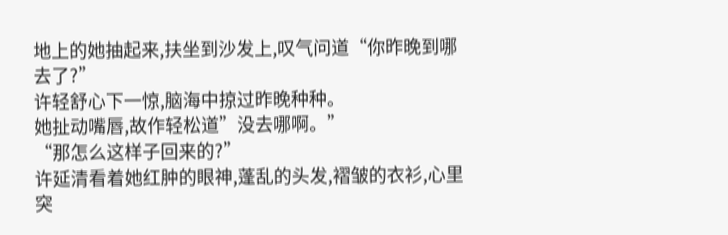地上的她抽起来,扶坐到沙发上,叹气问道“你昨晚到哪去了?”
许轻舒心下一惊,脑海中掠过昨晚种种。
她扯动嘴唇,故作轻松道”没去哪啊。”
“那怎么这样子回来的?”
许延清看着她红肿的眼神,蓬乱的头发,褶皱的衣衫,心里突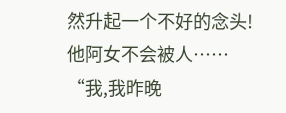然升起一个不好的念头!
他阿女不会被人……
“我,我昨晚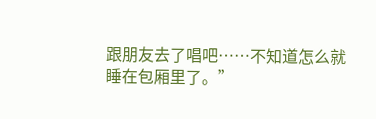跟朋友去了唱吧……不知道怎么就睡在包厢里了。”